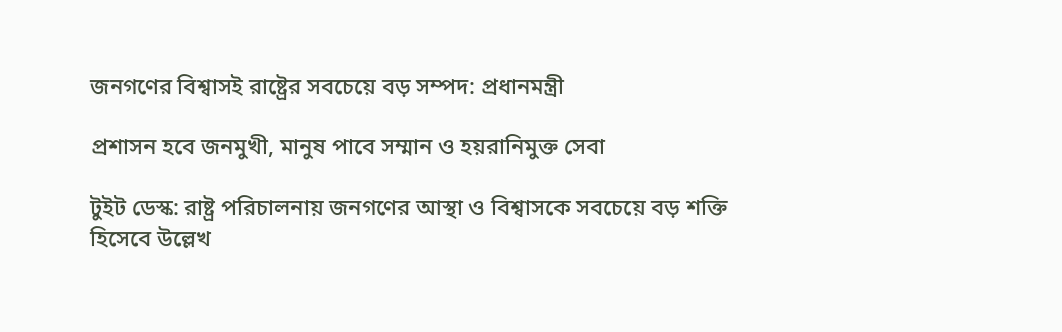জনগণের বিশ্বাসই রাষ্ট্রের সবচেয়ে বড় সম্পদ: প্রধানমন্ত্রী

প্রশাসন হবে জনমুখী, মানুষ পাবে সম্মান ও হয়রানিমুক্ত সেবা

টুইট ডেস্ক: রাষ্ট্র পরিচালনায় জনগণের আস্থা ও বিশ্বাসকে সবচেয়ে বড় শক্তি হিসেবে উল্লেখ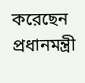করেছেন প্রধানমন্ত্রী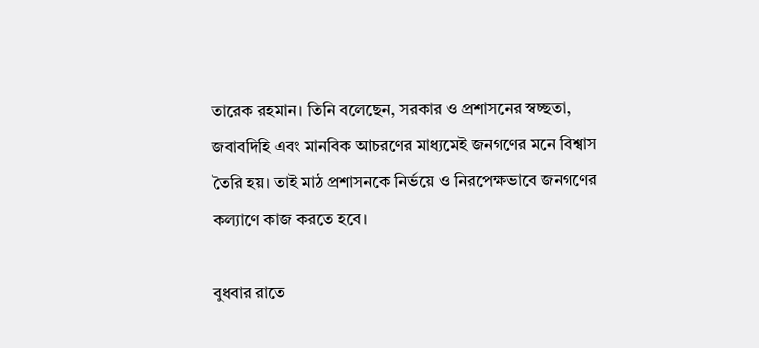তারেক রহমান। তিনি বলেছেন, সরকার ও প্রশাসনের স্বচ্ছতা, জবাবদিহি এবং মানবিক আচরণের মাধ্যমেই জনগণের মনে বিশ্বাস তৈরি হয়। তাই মাঠ প্রশাসনকে নির্ভয়ে ও নিরপেক্ষভাবে জনগণের কল্যাণে কাজ করতে হবে।

বুধবার রাতে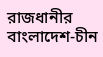রাজধানীর বাংলাদেশ-চীন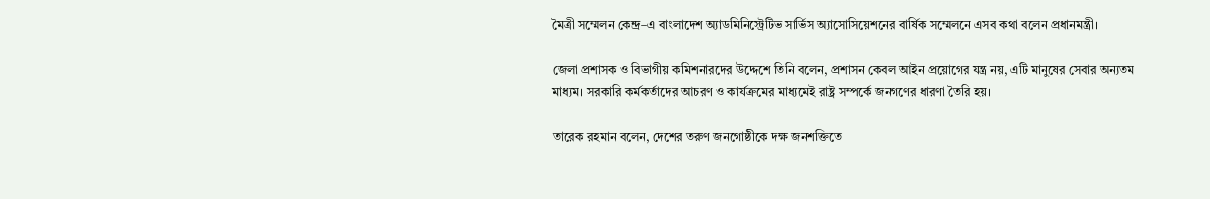মৈত্রী সম্মেলন কেন্দ্র–এ বাংলাদেশ অ্যাডমিনিস্ট্রেটিভ সার্ভিস অ্যাসোসিয়েশনের বার্ষিক সম্মেলনে এসব কথা বলেন প্রধানমন্ত্রী।

জেলা প্রশাসক ও বিভাগীয় কমিশনারদের উদ্দেশে তিনি বলেন, প্রশাসন কেবল আইন প্রয়োগের যন্ত্র নয়, এটি মানুষের সেবার অন্যতম মাধ্যম। সরকারি কর্মকর্তাদের আচরণ ও কার্যক্রমের মাধ্যমেই রাষ্ট্র সম্পর্কে জনগণের ধারণা তৈরি হয়।

তারেক রহমান বলেন, দেশের তরুণ জনগোষ্ঠীকে দক্ষ জনশক্তিতে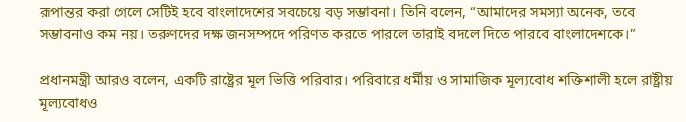রূপান্তর করা গেলে সেটিই হবে বাংলাদেশের সবচেয়ে বড় সম্ভাবনা। তিনি বলেন, “আমাদের সমস্যা অনেক, তবে সম্ভাবনাও কম নয়। তরুণদের দক্ষ জনসম্পদে পরিণত করতে পারলে তারাই বদলে দিতে পারবে বাংলাদেশকে।”

প্রধানমন্ত্রী আরও বলেন, একটি রাষ্ট্রের মূল ভিত্তি পরিবার। পরিবারে ধর্মীয় ও সামাজিক মূল্যবোধ শক্তিশালী হলে রাষ্ট্রীয় মূল্যবোধও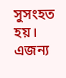সুসংহত হয়। এজন্য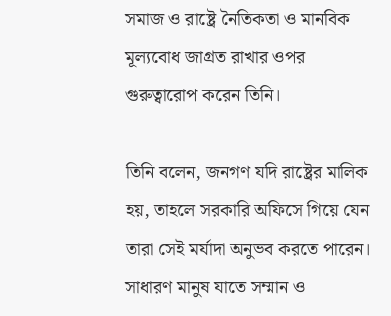সমাজ ও রাষ্ট্রে নৈতিকতা ও মানবিক মূল্যবোধ জাগ্রত রাখার ওপর গুরুত্বারোপ করেন তিনি।

তিনি বলেন, জনগণ যদি রাষ্ট্রের মালিক হয়, তাহলে সরকারি অফিসে গিয়ে যেন তারা সেই মর্যাদা অনুভব করতে পারেন। সাধারণ মানুষ যাতে সম্মান ও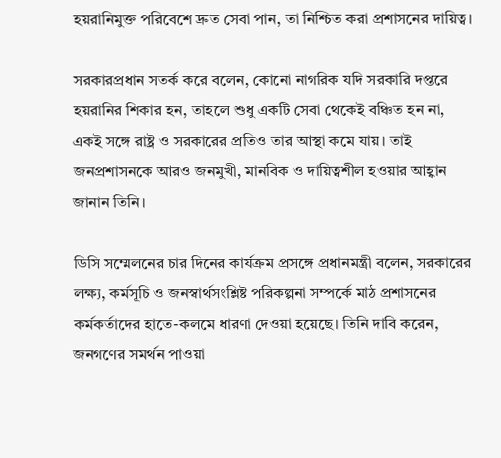হয়রানিমুক্ত পরিবেশে দ্রুত সেবা পান, তা নিশ্চিত করা প্রশাসনের দায়িত্ব।

সরকারপ্রধান সতর্ক করে বলেন, কোনো নাগরিক যদি সরকারি দপ্তরে হয়রানির শিকার হন, তাহলে শুধু একটি সেবা থেকেই বঞ্চিত হন না, একই সঙ্গে রাষ্ট্র ও সরকারের প্রতিও তার আস্থা কমে যায়। তাই জনপ্রশাসনকে আরও জনমুখী, মানবিক ও দায়িত্বশীল হওয়ার আহ্বান জানান তিনি।

ডিসি সম্মেলনের চার দিনের কার্যক্রম প্রসঙ্গে প্রধানমন্ত্রী বলেন, সরকারের লক্ষ্য, কর্মসূচি ও জনস্বার্থসংশ্লিষ্ট পরিকল্পনা সম্পর্কে মাঠ প্রশাসনের কর্মকর্তাদের হাতে-কলমে ধারণা দেওয়া হয়েছে। তিনি দাবি করেন, জনগণের সমর্থন পাওয়া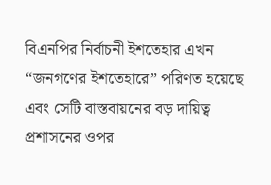বিএনপির নির্বাচনী ইশতেহার এখন “জনগণের ইশতেহারে” পরিণত হয়েছে এবং সেটি বাস্তবায়নের বড় দায়িত্ব প্রশাসনের ওপর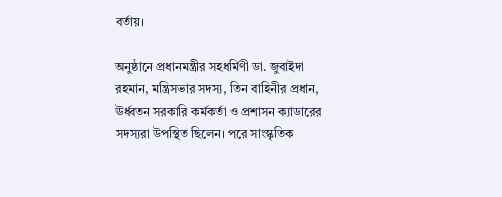বর্তায়।

অনুষ্ঠানে প্রধানমন্ত্রীর সহধর্মিণী ডা. জুবাইদা রহমান, মন্ত্রিসভার সদস্য, তিন বাহিনীর প্রধান, ঊর্ধ্বতন সরকারি কর্মকর্তা ও প্রশাসন ক্যাডারের সদস্যরা উপস্থিত ছিলেন। পরে সাংস্কৃতিক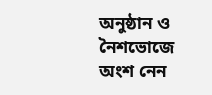অনুষ্ঠান ও নৈশভোজে অংশ নেন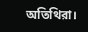অতিথিরা।